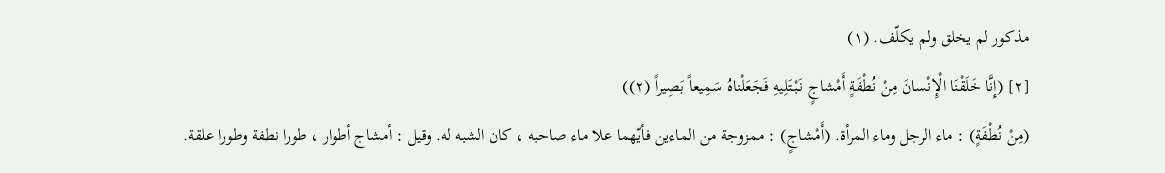مذكور لم يخلق ولم يكلّف. (١)
[٢] (إِنَّا خَلَقْنَا الْإِنْسانَ مِنْ نُطْفَةٍ أَمْشاجٍ نَبْتَلِيهِ فَجَعَلْناهُ سَمِيعاً بَصِيراً (٢))
(مِنْ نُطْفَةٍ) : ماء الرجل وماء المرأة. (أَمْشاجٍ) : ممزوجة من الماءين فأيّهما علا ماء صاحبه ، كان الشبه له. وقيل : أمشاج أطوار ، طورا نطفة وطورا علقة.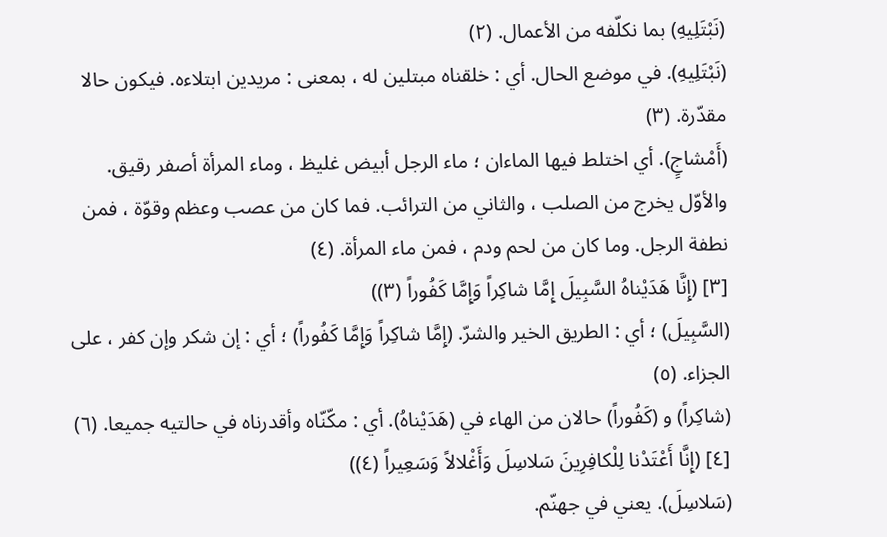(نَبْتَلِيهِ) بما نكلّفه من الأعمال. (٢)
(نَبْتَلِيهِ). في موضع الحال. أي : خلقناه مبتلين له ، بمعنى : مريدين ابتلاءه. فيكون حالا مقدّرة. (٣)
(أَمْشاجٍ). أي اختلط فيها الماءان ؛ ماء الرجل أبيض غليظ ، وماء المرأة أصفر رقيق.
والأوّل يخرج من الصلب ، والثاني من الترائب. فما كان من عصب وعظم وقوّة ، فمن نطفة الرجل. وما كان من لحم ودم ، فمن ماء المرأة. (٤)
[٣] (إِنَّا هَدَيْناهُ السَّبِيلَ إِمَّا شاكِراً وَإِمَّا كَفُوراً (٣))
(السَّبِيلَ) ؛ أي : الطريق الخير والشرّ. (إِمَّا شاكِراً وَإِمَّا كَفُوراً) ؛ أي : إن شكر وإن كفر ، على الجزاء. (٥)
(شاكِراً) و (كَفُوراً) حالان من الهاء في (هَدَيْناهُ). أي : مكّنّاه وأقدرناه في حالتيه جميعا. (٦)
[٤] (إِنَّا أَعْتَدْنا لِلْكافِرِينَ سَلاسِلَ وَأَغْلالاً وَسَعِيراً (٤))
(سَلاسِلَ). يعني في جهنّم.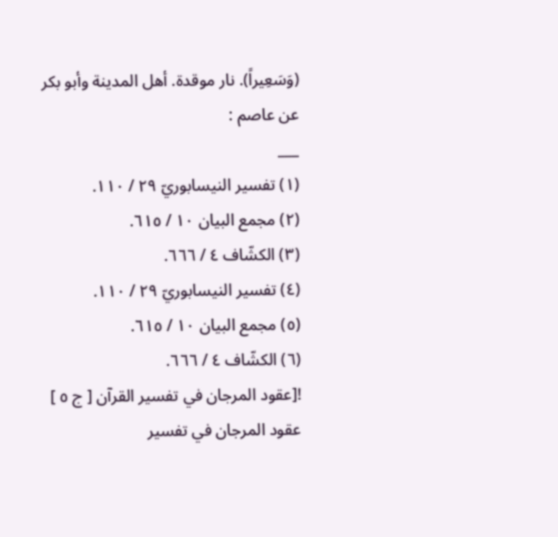(وَسَعِيراً). نار موقدة. أهل المدينة وأبو بكر عن عاصم :
___
(١) تفسير النيسابوريّ ٢٩ / ١١٠.
(٢) مجمع البيان ١٠ / ٦١٥.
(٣) الكشّاف ٤ / ٦٦٦.
(٤) تفسير النيسابوريّ ٢٩ / ١١٠.
(٥) مجمع البيان ١٠ / ٦١٥.
(٦) الكشّاف ٤ / ٦٦٦.
![عقود المرجان في تفسير القرآن [ ج ٥ ] عقود المرجان في تفسير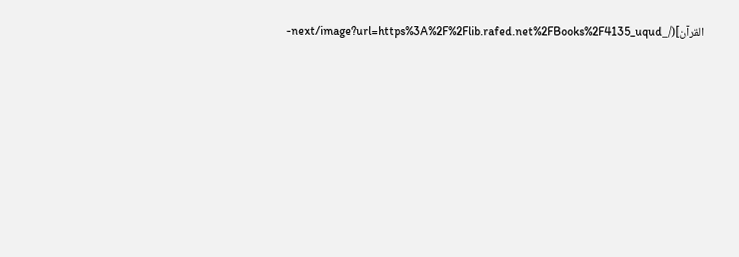القرآن](/_next/image?url=https%3A%2F%2Flib.rafed.net%2FBooks%2F4135_uqud-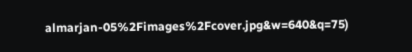almarjan-05%2Fimages%2Fcover.jpg&w=640&q=75)